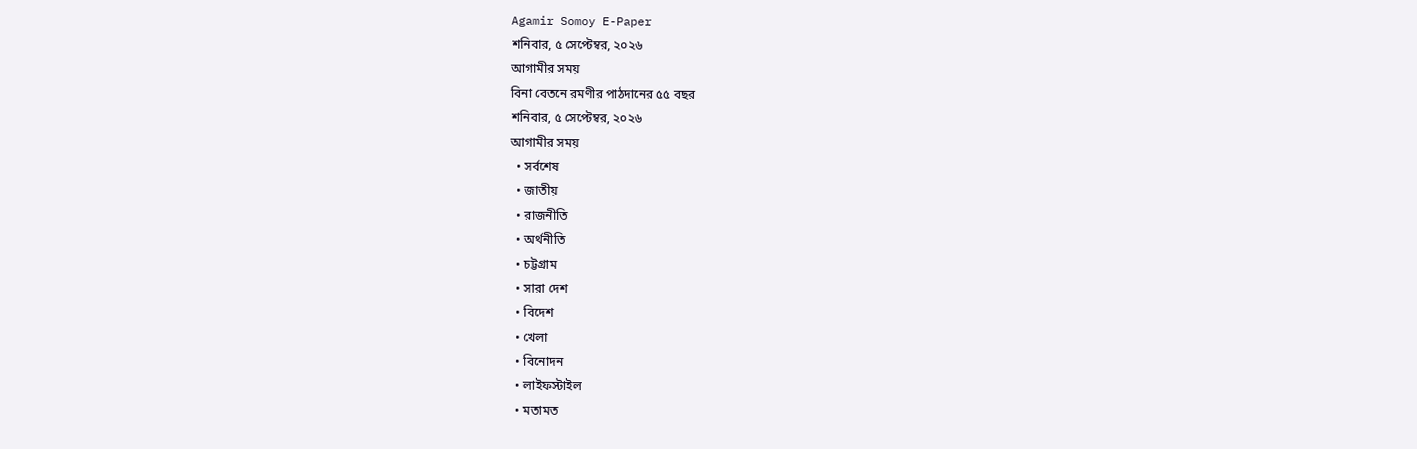Agamir Somoy E-Paper
শনিবার, ৫ সেপ্টেম্বর, ২০২৬
আগামীর সময়
বিনা বেতনে রমণীর পাঠদানের ৫৫ বছর
শনিবার, ৫ সেপ্টেম্বর, ২০২৬
আগামীর সময়
  • সর্বশেষ
  • জাতীয়
  • রাজনীতি
  • অর্থনীতি
  • চট্টগ্রাম
  • সারা দেশ
  • বিদেশ
  • খেলা
  • বিনোদন
  • লাইফস্টাইল
  • মতামত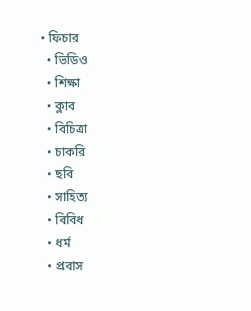• ফিচার
  • ভিডিও
  • শিক্ষা
  • ক্লাব
  • বিচিত্রা
  • চাকরি
  • ছবি
  • সাহিত্য
  • বিবিধ
  • ধর্ম
  • প্রবাস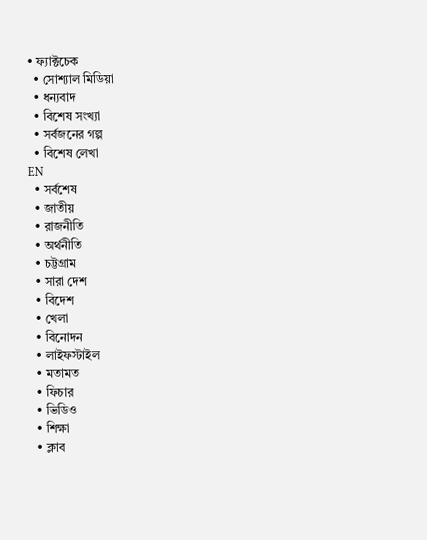• ফ্যাক্টচেক
  • সোশ্যাল মিডিয়া
  • ধন্যবাদ
  • বিশেষ সংখ্যা
  • সর্বজনের গল্প
  • বিশেষ লেখা
EN
  • সর্বশেষ
  • জাতীয়
  • রাজনীতি
  • অর্থনীতি
  • চট্টগ্রাম
  • সারা দেশ
  • বিদেশ
  • খেলা
  • বিনোদন
  • লাইফস্টাইল
  • মতামত
  • ফিচার
  • ভিডিও
  • শিক্ষা
  • ক্লাব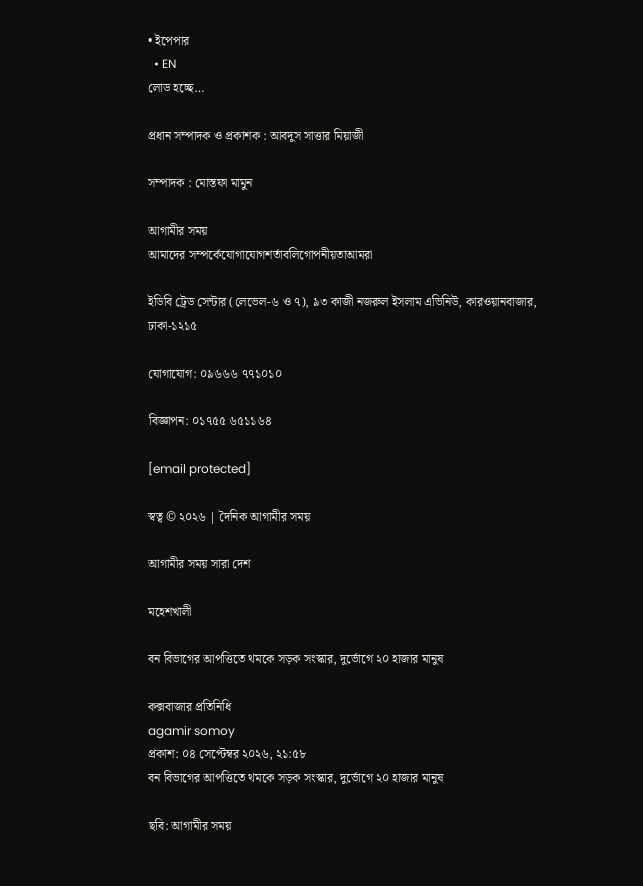• ইপেপার
  • EN
লোড হচ্ছে…

প্রধান সম্পাদক ও প্রকাশক : আবদুস সাত্তার মিয়াজী

সম্পাদক : মোস্তফা মামুন

আগামীর সময়
আমাদের সম্পর্কেযোগাযোগশর্তাবলিগোপনীয়তাআমরা

ইডিবি ট্রেড সেন্টার (লেভেল-৬ ও ৭), ৯৩ কাজী নজরুল ইসলাম এভিনিউ, কারওয়ানবাজার, ঢাকা-১২১৫

যোগাযোগ: ০৯৬৬৬ ৭৭১০১০

বিজ্ঞাপন: ০১৭৫৫ ৬৫১১৬৪

[email protected]

স্বত্ব © ২০২৬ | দৈনিক আগামীর সময়

আগামীর সময় সারা দেশ

মহেশখালী

বন বিভাগের আপত্তিতে থমকে সড়ক সংস্কার, দুর্ভোগে ২০ হাজার মানুষ

কক্সবাজার প্রতিনিধি
agamir somoy
প্রকাশ: ০৪ সেপ্টেম্বর ২০২৬, ২১:৫৮
বন বিভাগের আপত্তিতে থমকে সড়ক সংস্কার, দুর্ভোগে ২০ হাজার মানুষ

ছবি: আগামীর সময়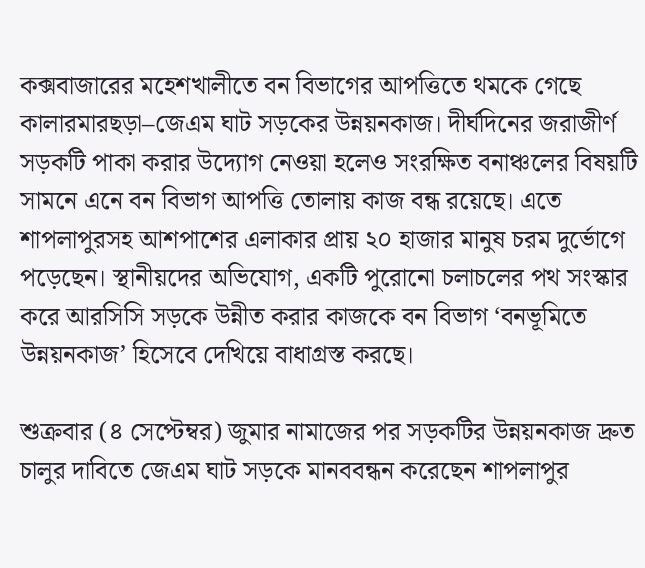কক্সবাজারের মহেশখালীতে বন বিভাগের আপত্তিতে থমকে গেছে কালারমারছড়া–জেএম ঘাট সড়কের উন্নয়নকাজ। দীর্ঘদিনের জরাজীর্ণ সড়কটি পাকা করার উদ্যোগ নেওয়া হলেও সংরক্ষিত বনাঞ্চলের বিষয়টি সামনে এনে বন বিভাগ আপত্তি তোলায় কাজ বন্ধ রয়েছে। এতে শাপলাপুরসহ আশপাশের এলাকার প্রায় ২০ হাজার মানুষ চরম দুর্ভোগে পড়েছেন। স্থানীয়দের অভিযোগ, একটি পুরোনো চলাচলের পথ সংস্কার করে আরসিসি সড়কে উন্নীত করার কাজকে বন বিভাগ ‘বনভূমিতে উন্নয়নকাজ’ হিসেবে দেখিয়ে বাধাগ্রস্ত করছে।

শুক্রবার (৪ সেপ্টেম্বর) জুমার নামাজের পর সড়কটির উন্নয়নকাজ দ্রুত চালুর দাবিতে জেএম ঘাট সড়কে মানববন্ধন করেছেন শাপলাপুর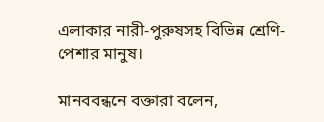এলাকার নারী-পুরুষসহ বিভিন্ন শ্রেণি-পেশার মানুষ।

মানববন্ধনে বক্তারা বলেন,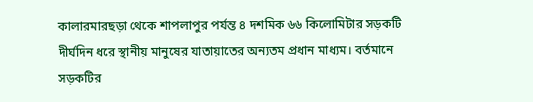কালারমারছড়া থেকে শাপলাপুর পর্যন্ত ৪ দশমিক ৬৬ কিলোমিটার সড়কটি দীর্ঘদিন ধরে স্থানীয় মানুষের যাতায়াতের অন্যতম প্রধান মাধ্যম। বর্তমানে সড়কটির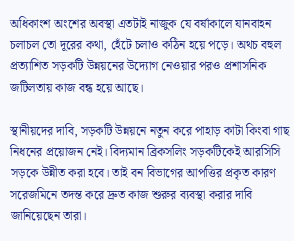অধিকাংশ অংশের অবস্থা এতটাই নাজুক যে বর্ষাকালে যানবাহন চলাচল তো দূরের কথা, হেঁটে চলাও কঠিন হয়ে পড়ে। অথচ বহুল প্রত্যাশিত সড়কটি উন্নয়নের উদ্যোগ নেওয়ার পরও প্রশাসনিক জটিলতায় কাজ বন্ধ হয়ে আছে।

স্থানীয়দের দাবি, সড়কটি উন্নয়নে নতুন করে পাহাড় কাটা কিংবা গাছ নিধনের প্রয়োজন নেই। বিদ্যমান ব্রিকসলিং সড়কটিকেই আরসিসি সড়কে উন্নীত করা হবে। তাই বন বিভাগের আপত্তির প্রকৃত কারণ সরেজমিনে তদন্ত করে দ্রুত কাজ শুরুর ব্যবস্থা করার দাবি জানিয়েছেন তারা।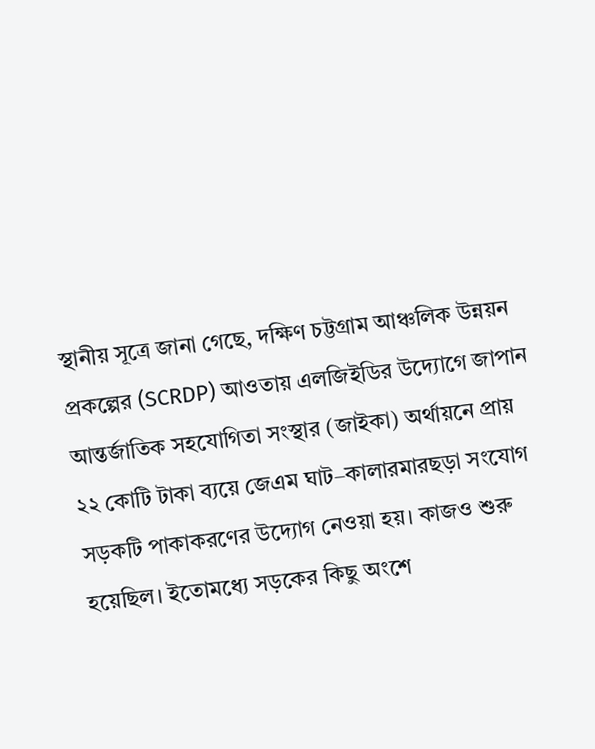স্থানীয় সূত্রে জানা গেছে, দক্ষিণ চট্টগ্রাম আঞ্চলিক উন্নয়ন প্রকল্পের (SCRDP) আওতায় এলজিইডির উদ্যোগে জাপান আন্তর্জাতিক সহযোগিতা সংস্থার (জাইকা) অর্থায়নে প্রায় ২২ কোটি টাকা ব্যয়ে জেএম ঘাট–কালারমারছড়া সংযোগ সড়কটি পাকাকরণের উদ্যোগ নেওয়া হয়। কাজও শুরু হয়েছিল। ইতোমধ্যে সড়কের কিছু অংশে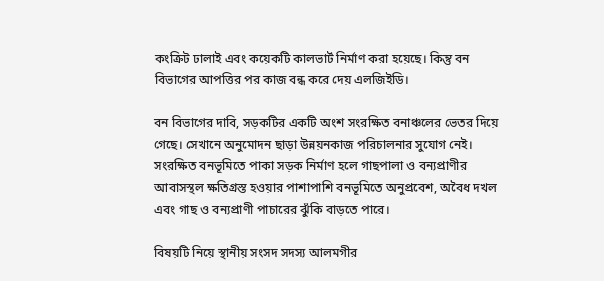কংক্রিট ঢালাই এবং কয়েকটি কালভার্ট নির্মাণ করা হয়েছে। কিন্তু বন বিভাগের আপত্তির পর কাজ বন্ধ করে দেয় এলজিইডি।

বন বিভাগের দাবি, সড়কটির একটি অংশ সংরক্ষিত বনাঞ্চলের ভেতর দিয়ে গেছে। সেখানে অনুমোদন ছাড়া উন্নয়নকাজ পরিচালনার সুযোগ নেই। সংরক্ষিত বনভূমিতে পাকা সড়ক নির্মাণ হলে গাছপালা ও বন্যপ্রাণীর আবাসস্থল ক্ষতিগ্রস্ত হওয়ার পাশাপাশি বনভূমিতে অনুপ্রবেশ, অবৈধ দখল এবং গাছ ও বন্যপ্রাণী পাচারের ঝুঁকি বাড়তে পারে।

বিষয়টি নিয়ে স্থানীয় সংসদ সদস্য আলমগীর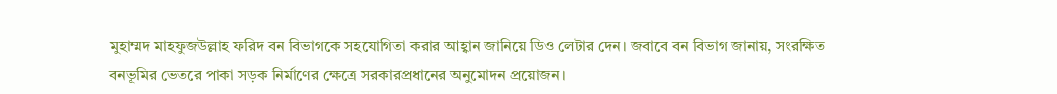মুহাম্মদ মাহফুজউল্লাহ ফরিদ বন বিভাগকে সহযোগিতা করার আহ্বান জানিয়ে ডিও লেটার দেন। জবাবে বন বিভাগ জানায়, সংরক্ষিত বনভূমির ভেতরে পাকা সড়ক নির্মাণের ক্ষেত্রে সরকারপ্রধানের অনুমোদন প্রয়োজন।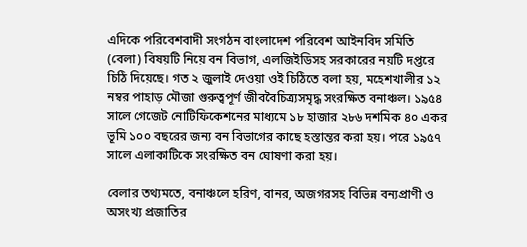এদিকে পরিবেশবাদী সংগঠন বাংলাদেশ পরিবেশ আইনবিদ সমিতি (বেলা) বিষয়টি নিয়ে বন বিভাগ, এলজিইডিসহ সরকারের নয়টি দপ্তরে চিঠি দিয়েছে। গত ২ জুলাই দেওয়া ওই চিঠিতে বলা হয়, মহেশখালীর ১২ নম্বর পাহাড় মৌজা গুরুত্বপূর্ণ জীববৈচিত্র্যসমৃদ্ধ সংরক্ষিত বনাঞ্চল। ১৯৫৪ সালে গেজেট নোটিফিকেশনের মাধ্যমে ১৮ হাজার ২৮৬ দশমিক ৪০ একর ভূমি ১০০ বছরের জন্য বন বিভাগের কাছে হস্তান্তর করা হয়। পরে ১৯৫৭ সালে এলাকাটিকে সংরক্ষিত বন ঘোষণা করা হয়।

বেলার তথ্যমতে, বনাঞ্চলে হরিণ, বানর, অজগরসহ বিভিন্ন বন্যপ্রাণী ও অসংখ্য প্রজাতির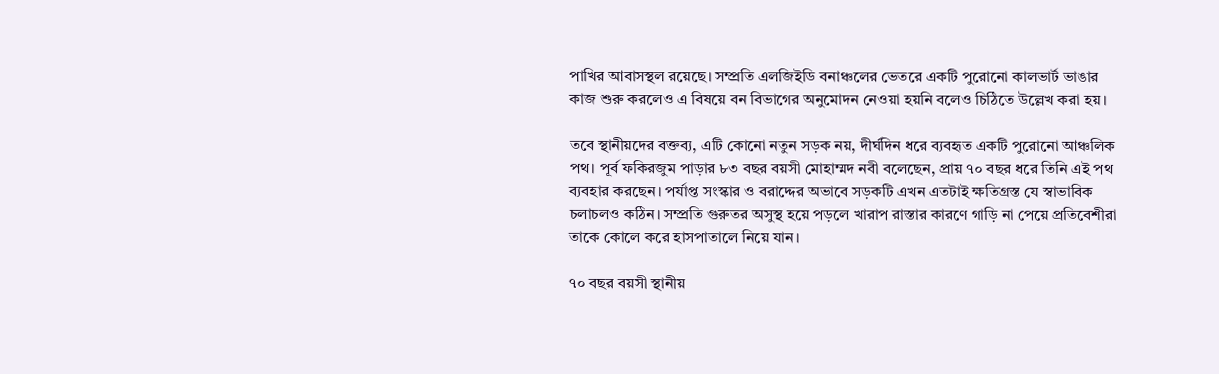পাখির আবাসস্থল রয়েছে। সম্প্রতি এলজিইডি বনাঞ্চলের ভেতরে একটি পুরোনো কালভার্ট ভাঙার কাজ শুরু করলেও এ বিষয়ে বন বিভাগের অনুমোদন নেওয়া হয়নি বলেও চিঠিতে উল্লেখ করা হয়।

তবে স্থানীয়দের বক্তব্য, এটি কোনো নতুন সড়ক নয়, দীর্ঘদিন ধরে ব্যবহৃত একটি পুরোনো আঞ্চলিক পথ। পূর্ব ফকিরজুম পাড়ার ৮৩ বছর বয়সী মোহাম্মদ নবী বলেছেন, প্রায় ৭০ বছর ধরে তিনি এই পথ ব্যবহার করছেন। পর্যাপ্ত সংস্কার ও বরাদ্দের অভাবে সড়কটি এখন এতটাই ক্ষতিগ্রস্ত যে স্বাভাবিক চলাচলও কঠিন। সম্প্রতি গুরুতর অসুস্থ হয়ে পড়লে খারাপ রাস্তার কারণে গাড়ি না পেয়ে প্রতিবেশীরা তাকে কোলে করে হাসপাতালে নিয়ে যান।

৭০ বছর বয়সী স্থানীয়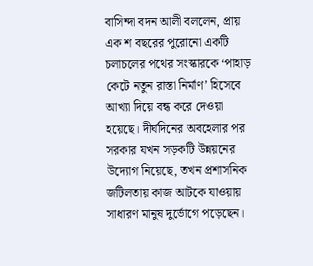বাসিন্দা বদন আলী বললেন, প্রায় এক শ বছরের পুরোনো একটি চলাচলের পথের সংস্কারকে ‘পাহাড় কেটে নতুন রাস্তা নির্মাণ’ হিসেবে আখ্যা দিয়ে বন্ধ করে দেওয়া হয়েছে। দীর্ঘদিনের অবহেলার পর সরকার যখন সড়কটি উন্নয়নের উদ্যোগ নিয়েছে, তখন প্রশাসনিক জটিলতায় কাজ আটকে যাওয়ায় সাধারণ মানুষ দুর্ভোগে পড়েছেন।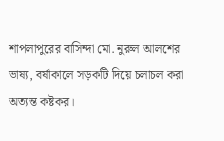শাপলাপুরের বাসিন্দা মো. নুরুল আলশের ভাষ্য, বর্ষাকালে সড়কটি দিয়ে চলাচল করা অত্যন্ত কষ্টকর।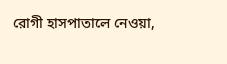রোগী হাসপাতালে নেওয়া,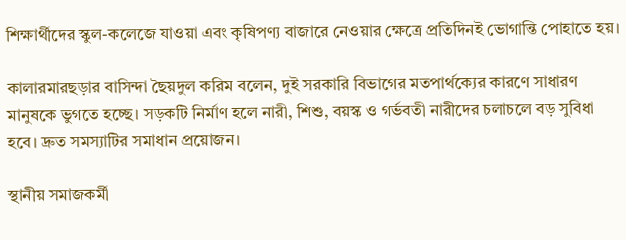শিক্ষার্থীদের স্কুল-কলেজে যাওয়া এবং কৃষিপণ্য বাজারে নেওয়ার ক্ষেত্রে প্রতিদিনই ভোগান্তি পোহাতে হয়।

কালারমারছড়ার বাসিন্দা ছৈয়দুল করিম বলেন, দুই সরকারি বিভাগের মতপার্থক্যের কারণে সাধারণ মানুষকে ভুগতে হচ্ছে। সড়কটি নির্মাণ হলে নারী, শিশু, বয়স্ক ও গর্ভবতী নারীদের চলাচলে বড় সুবিধা হবে। দ্রুত সমস্যাটির সমাধান প্রয়োজন।

স্থানীয় সমাজকর্মী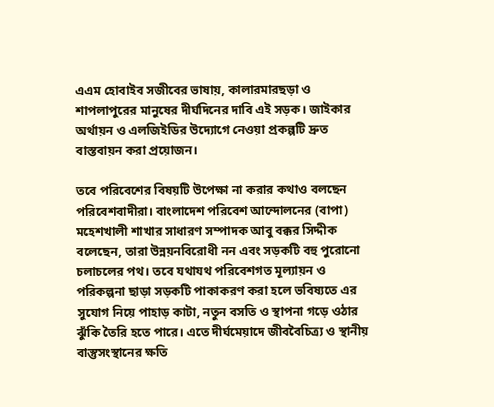এএম হোবাইব সজীবের ভাষায়, কালারমারছড়া ও শাপলাপুরের মানুষের দীর্ঘদিনের দাবি এই সড়ক। জাইকার অর্থায়ন ও এলজিইডির উদ্যোগে নেওয়া প্রকল্পটি দ্রুত বাস্তবায়ন করা প্রয়োজন।

তবে পরিবেশের বিষয়টি উপেক্ষা না করার কথাও বলছেন পরিবেশবাদীরা। বাংলাদেশ পরিবেশ আন্দোলনের (বাপা) মহেশখালী শাখার সাধারণ সম্পাদক আবু বক্কর সিদ্দীক বলেছেন, তারা উন্নয়নবিরোধী নন এবং সড়কটি বহু পুরোনো চলাচলের পথ। তবে যথাযথ পরিবেশগত মূল্যায়ন ও পরিকল্পনা ছাড়া সড়কটি পাকাকরণ করা হলে ভবিষ্যতে এর সুযোগ নিয়ে পাহাড় কাটা, নতুন বসতি ও স্থাপনা গড়ে ওঠার ঝুঁকি তৈরি হতে পারে। এতে দীর্ঘমেয়াদে জীববৈচিত্র্য ও স্থানীয় বাস্তুসংস্থানের ক্ষতি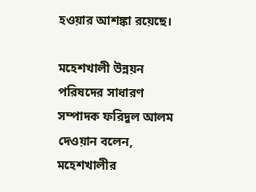হওয়ার আশঙ্কা রয়েছে।

মহেশখালী উন্নয়ন পরিষদের সাধারণ সম্পাদক ফরিদুল আলম দেওয়ান বলেন, মহেশখালীর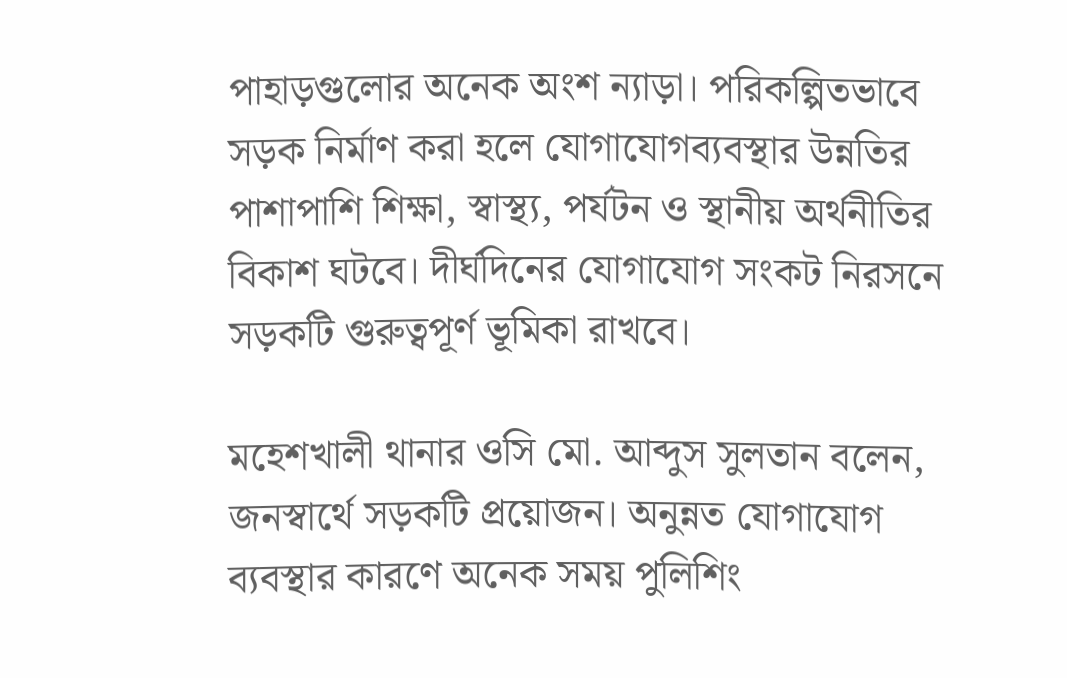পাহাড়গুলোর অনেক অংশ ন্যাড়া। পরিকল্পিতভাবে সড়ক নির্মাণ করা হলে যোগাযোগব্যবস্থার উন্নতির পাশাপাশি শিক্ষা, স্বাস্থ্য, পর্যটন ও স্থানীয় অর্থনীতির বিকাশ ঘটবে। দীর্ঘদিনের যোগাযোগ সংকট নিরসনে সড়কটি গুরুত্বপূর্ণ ভূমিকা রাখবে।

মহেশখালী থানার ওসি মো. আব্দুস সুলতান বলেন, জনস্বার্থে সড়কটি প্রয়োজন। অনুন্নত যোগাযোগ ব্যবস্থার কারণে অনেক সময় পুলিশিং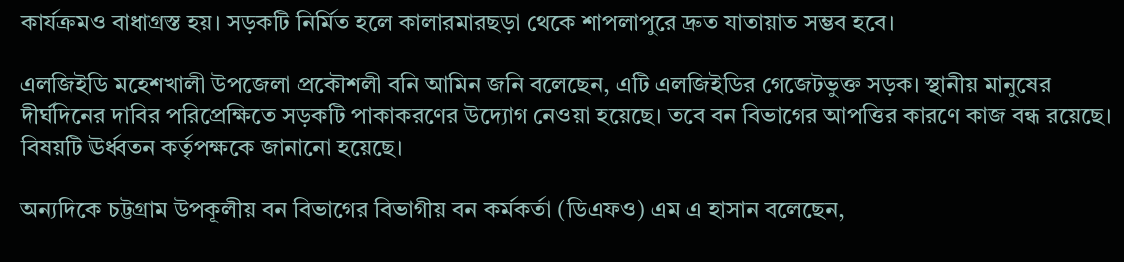কার্যক্রমও বাধাগ্রস্ত হয়। সড়কটি নির্মিত হলে কালারমারছড়া থেকে শাপলাপুরে দ্রুত যাতায়াত সম্ভব হবে।

এলজিইডি মহেশখালী উপজেলা প্রকৌশলী বনি আমিন জনি বলেছেন, এটি এলজিইডির গেজেটভুক্ত সড়ক। স্থানীয় মানুষের দীর্ঘদিনের দাবির পরিপ্রেক্ষিতে সড়কটি পাকাকরণের উদ্যোগ নেওয়া হয়েছে। তবে বন বিভাগের আপত্তির কারণে কাজ বন্ধ রয়েছে। বিষয়টি ঊর্ধ্বতন কর্তৃপক্ষকে জানানো হয়েছে।

অন্যদিকে চট্টগ্রাম উপকূলীয় বন বিভাগের বিভাগীয় বন কর্মকর্তা (ডিএফও) এম এ হাসান বলেছেন,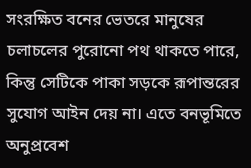সংরক্ষিত বনের ভেতরে মানুষের চলাচলের পুরোনো পথ থাকতে পারে, কিন্তু সেটিকে পাকা সড়কে রূপান্তরের সুযোগ আইন দেয় না। এতে বনভূমিতে অনুপ্রবেশ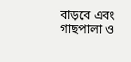বাড়বে এবং গাছপালা ও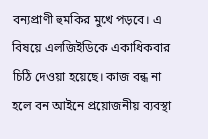বন্যপ্রাণী হুমকির মুখে পড়বে। এ বিষয়ে এলজিইডিকে একাধিকবার চিঠি দেওয়া হয়েছে। কাজ বন্ধ না হলে বন আইনে প্রয়োজনীয় ব্যবস্থা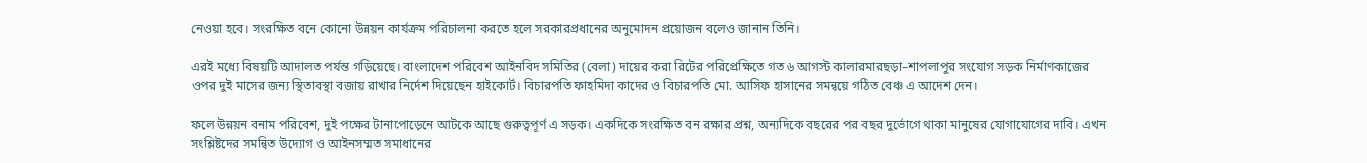নেওয়া হবে। সংরক্ষিত বনে কোনো উন্নয়ন কার্যক্রম পরিচালনা করতে হলে সরকারপ্রধানের অনুমোদন প্রয়োজন বলেও জানান তিনি।

এরই মধ্যে বিষয়টি আদালত পর্যন্ত গড়িয়েছে। বাংলাদেশ পরিবেশ আইনবিদ সমিতির (বেলা) দায়ের করা রিটের পরিপ্রেক্ষিতে গত ৬ আগস্ট কালারমারছড়া–শাপলাপুর সংযোগ সড়ক নির্মাণকাজের ওপর দুই মাসের জন্য স্থিতাবস্থা বজায় রাখার নির্দেশ দিয়েছেন হাইকোর্ট। বিচারপতি ফাহমিদা কাদের ও বিচারপতি মো. আসিফ হাসানের সমন্বয়ে গঠিত বেঞ্চ এ আদেশ দেন।

ফলে উন্নয়ন বনাম পরিবেশ, দুই পক্ষের টানাপোড়েনে আটকে আছে গুরুত্বপূর্ণ এ সড়ক। একদিকে সংরক্ষিত বন রক্ষার প্রশ্ন, অন্যদিকে বছরের পর বছর দুর্ভোগে থাকা মানুষের যোগাযোগের দাবি। এখন সংশ্লিষ্টদের সমন্বিত উদ্যোগ ও আইনসম্মত সমাধানের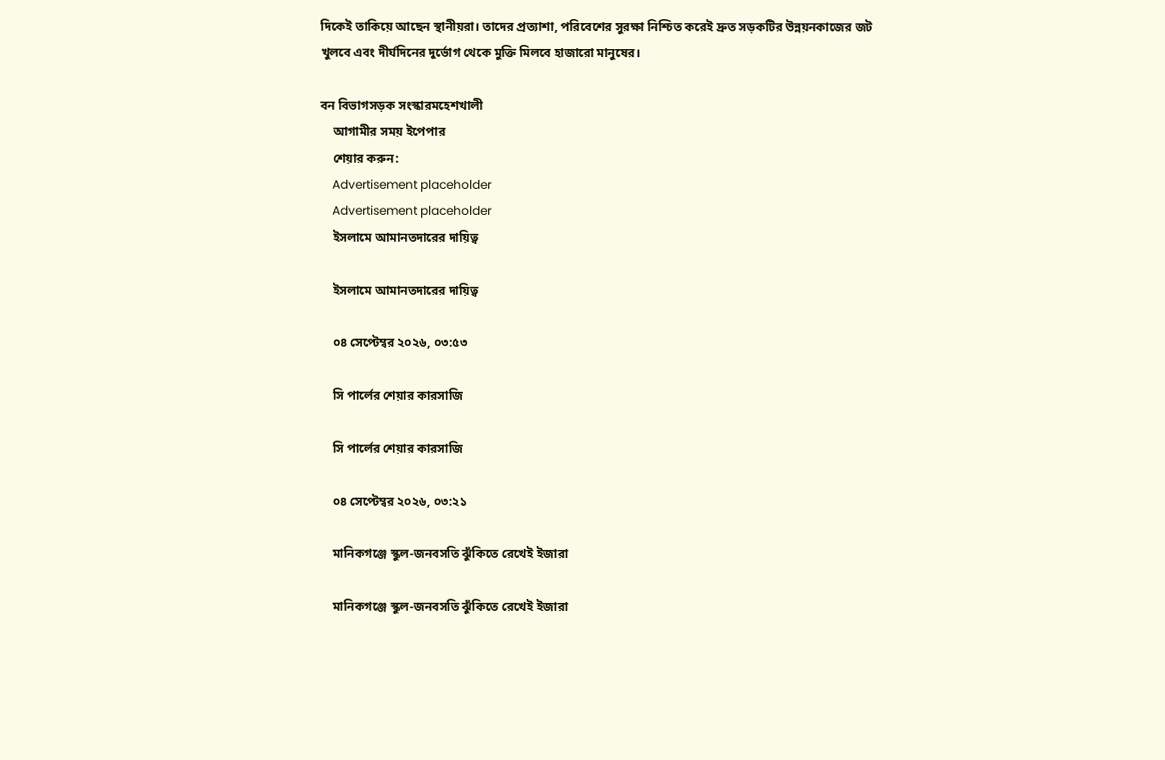দিকেই তাকিয়ে আছেন স্থানীয়রা। তাদের প্রত্যাশা, পরিবেশের সুরক্ষা নিশ্চিত করেই দ্রুত সড়কটির উন্নয়নকাজের জট খুলবে এবং দীর্ঘদিনের দুর্ভোগ থেকে মুক্তি মিলবে হাজারো মানুষের।

বন বিভাগসড়ক সংস্কারমহেশখালী
    আগামীর সময় ইপেপার
    শেয়ার করুন:
    Advertisement placeholder
    Advertisement placeholder
    ইসলামে আমানতদারের দায়িত্ব

    ইসলামে আমানতদারের দায়িত্ব

    ০৪ সেপ্টেম্বর ২০২৬, ০৩:৫৩

    সি পার্লের শেয়ার কারসাজি

    সি পার্লের শেয়ার কারসাজি

    ০৪ সেপ্টেম্বর ২০২৬, ০৩:২১

    মানিকগঞ্জে স্কুল-জনবসতি ঝুঁকিতে রেখেই ইজারা

    মানিকগঞ্জে স্কুল-জনবসতি ঝুঁকিতে রেখেই ইজারা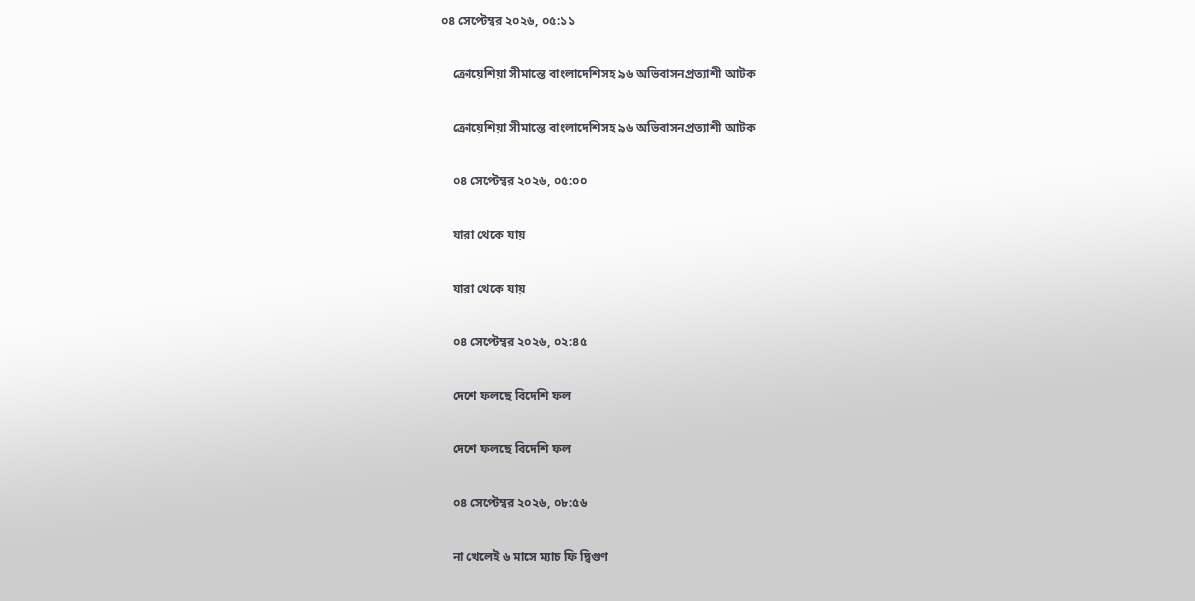০৪ সেপ্টেম্বর ২০২৬, ০৫:১১

    ক্রোয়েশিয়া সীমান্তে বাংলাদেশিসহ ৯৬ অভিবাসনপ্রত্যাশী আটক

    ক্রোয়েশিয়া সীমান্তে বাংলাদেশিসহ ৯৬ অভিবাসনপ্রত্যাশী আটক

    ০৪ সেপ্টেম্বর ২০২৬, ০৫:০০

    যারা থেকে যায়

    যারা থেকে যায়

    ০৪ সেপ্টেম্বর ২০২৬, ০২:৪৫

    দেশে ফলছে বিদেশি ফল

    দেশে ফলছে বিদেশি ফল

    ০৪ সেপ্টেম্বর ২০২৬, ০৮:৫৬

    না খেলেই ৬ মাসে ম্যাচ ফি দ্বিগুণ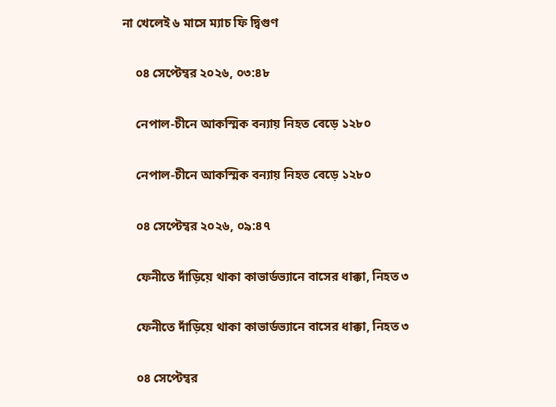না খেলেই ৬ মাসে ম্যাচ ফি দ্বিগুণ

    ০৪ সেপ্টেম্বর ২০২৬, ০৩:৪৮

    নেপাল-চীনে আকস্মিক বন্যায় নিহত বেড়ে ১২৮০

    নেপাল-চীনে আকস্মিক বন্যায় নিহত বেড়ে ১২৮০

    ০৪ সেপ্টেম্বর ২০২৬, ০৯:৪৭

    ফেনীতে দাঁড়িয়ে থাকা কাভার্ডভ্যানে বাসের ধাক্কা, নিহত ৩

    ফেনীতে দাঁড়িয়ে থাকা কাভার্ডভ্যানে বাসের ধাক্কা, নিহত ৩

    ০৪ সেপ্টেম্বর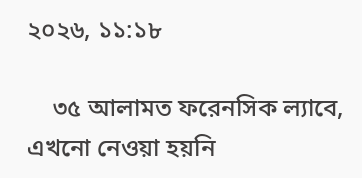২০২৬, ১১:১৮

    ৩৫ আলামত ফরেনসিক ল্যাবে, এখনো নেওয়া হয়নি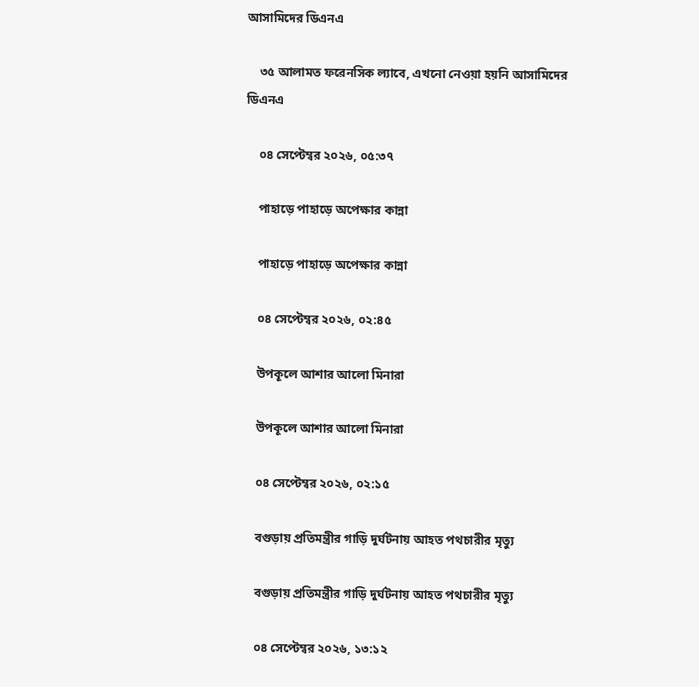আসামিদের ডিএনএ

    ৩৫ আলামত ফরেনসিক ল্যাবে, এখনো নেওয়া হয়নি আসামিদের ডিএনএ

    ০৪ সেপ্টেম্বর ২০২৬, ০৫:৩৭

    পাহাড়ে পাহাড়ে অপেক্ষার কান্না

    পাহাড়ে পাহাড়ে অপেক্ষার কান্না

    ০৪ সেপ্টেম্বর ২০২৬, ০২:৪৫

    উপকূলে আশার আলো মিনারা

    উপকূলে আশার আলো মিনারা

    ০৪ সেপ্টেম্বর ২০২৬, ০২:১৫

    বগুড়ায় প্রতিমন্ত্রীর গাড়ি দুর্ঘটনায় আহত পথচারীর মৃত্যু

    বগুড়ায় প্রতিমন্ত্রীর গাড়ি দুর্ঘটনায় আহত পথচারীর মৃত্যু

    ০৪ সেপ্টেম্বর ২০২৬, ১৩:১২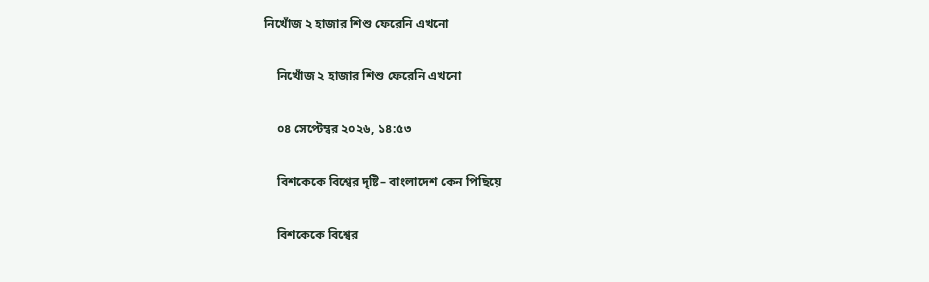নিখোঁজ ২ হাজার শিশু ফেরেনি এখনো

    নিখোঁজ ২ হাজার শিশু ফেরেনি এখনো

    ০৪ সেপ্টেম্বর ২০২৬, ১৪:৫৩

    বিশকেকে বিশ্বের দৃষ্টি– বাংলাদেশ কেন পিছিয়ে

    বিশকেকে বিশ্বের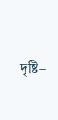দৃষ্টি–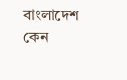বাংলাদেশ কেন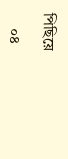পিছিয়ে

    ০৪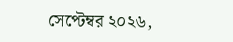সেপ্টেম্বর ২০২৬,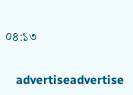০৪:১৩

    advertiseadvertise